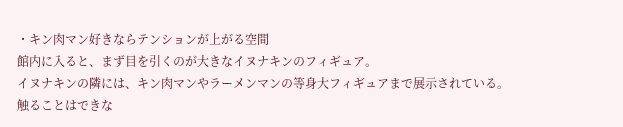・キン肉マン好きならテンションが上がる空間
館内に入ると、まず目を引くのが大きなイヌナキンのフィギュア。
イヌナキンの隣には、キン肉マンやラーメンマンの等身大フィギュアまで展示されている。
触ることはできな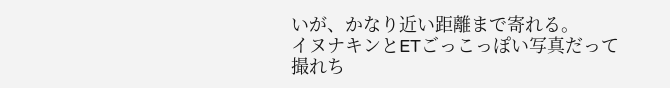いが、かなり近い距離まで寄れる。
イヌナキンとETごっこっぽい写真だって撮れち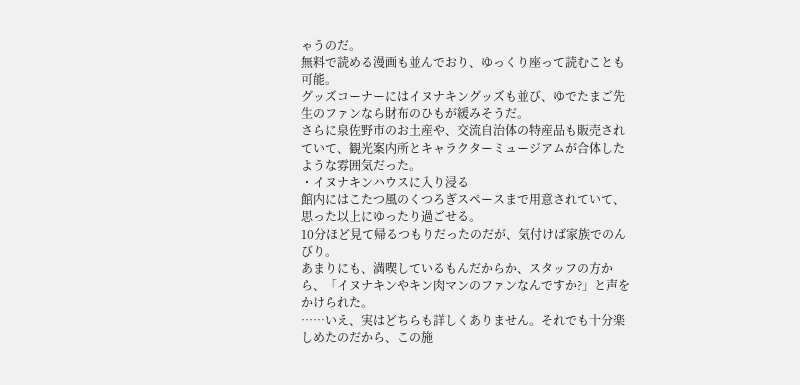ゃうのだ。
無料で読める漫画も並んでおり、ゆっくり座って読むことも可能。
グッズコーナーにはイヌナキングッズも並び、ゆでたまご先生のファンなら財布のひもが緩みそうだ。
さらに泉佐野市のお土産や、交流自治体の特産品も販売されていて、観光案内所とキャラクターミュージアムが合体したような雰囲気だった。
・イヌナキンハウスに入り浸る
館内にはこたつ風のくつろぎスペースまで用意されていて、思った以上にゆったり過ごせる。
10分ほど見て帰るつもりだったのだが、気付けば家族でのんびり。
あまりにも、満喫しているもんだからか、スタッフの方から、「イヌナキンやキン肉マンのファンなんですか?」と声をかけられた。
……いえ、実はどちらも詳しくありません。それでも十分楽しめたのだから、この施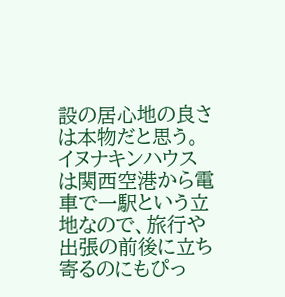設の居心地の良さは本物だと思う。
イヌナキンハウスは関西空港から電車で一駅という立地なので、旅行や出張の前後に立ち寄るのにもぴっ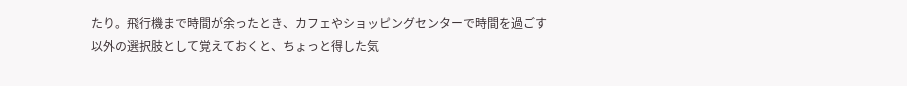たり。飛行機まで時間が余ったとき、カフェやショッピングセンターで時間を過ごす以外の選択肢として覚えておくと、ちょっと得した気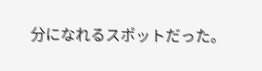分になれるスポットだった。